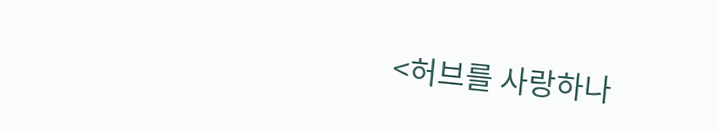<허브를 사랑하나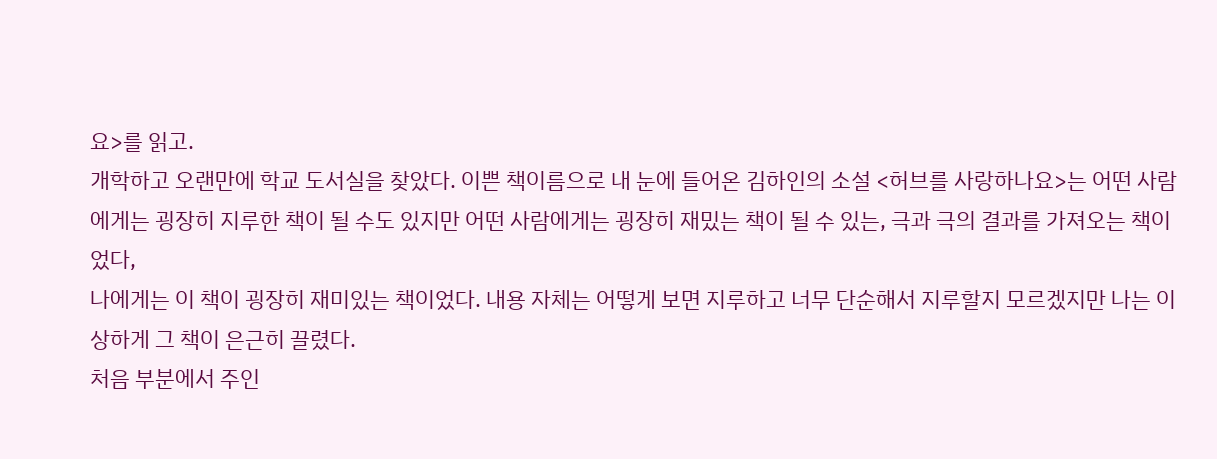요>를 읽고.
개학하고 오랜만에 학교 도서실을 찾았다. 이쁜 책이름으로 내 눈에 들어온 김하인의 소설 <허브를 사랑하나요>는 어떤 사람에게는 굉장히 지루한 책이 될 수도 있지만 어떤 사람에게는 굉장히 재밌는 책이 될 수 있는, 극과 극의 결과를 가져오는 책이었다,
나에게는 이 책이 굉장히 재미있는 책이었다. 내용 자체는 어떻게 보면 지루하고 너무 단순해서 지루할지 모르겠지만 나는 이상하게 그 책이 은근히 끌렸다.
처음 부분에서 주인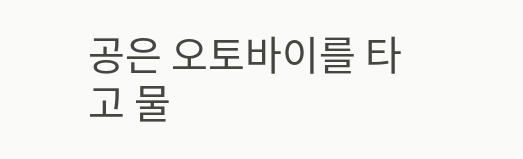공은 오토바이를 타고 물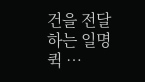건을 전달하는 일명 퀵 …